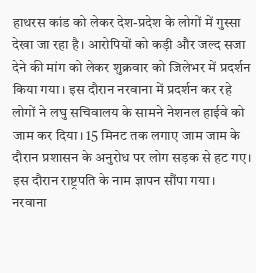हाथरस कांड को लेकर देश-प्रदेश के लोगों में गुस्सा देखा जा रहा है। आरोपियों को कड़ी और जल्द सजा देने की मांग को लेकर शुक्रवार को जिलेभर में प्रदर्शन किया गया। इस दौरान नरवाना में प्रदर्शन कर रहे लोगों ने लघु सचिवालय के सामने नेशनल हाईवे को जाम कर दिया। 15 मिनट तक लगाए जाम जाम के दौरान प्रशासन के अनुरोध पर लोग सड़क से हट गए। इस दौरान राष्ट्रपति के नाम ज्ञापन सौंपा गया।
नरवाना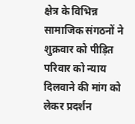क्षेत्र के विभिन्न सामाजिक संगठनों ने शुक्रवार को पीड़ित परिवार को न्याय दिलवाने की मांग को लेकर प्रदर्शन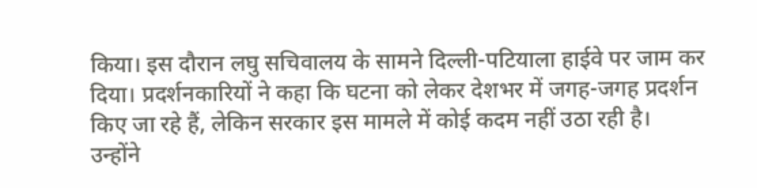किया। इस दौरान लघु सचिवालय के सामने दिल्ली-पटियाला हाईवे पर जाम कर दिया। प्रदर्शनकारियों ने कहा कि घटना को लेकर देशभर में जगह-जगह प्रदर्शन किए जा रहे हैं, लेकिन सरकार इस मामले में कोई कदम नहीं उठा रही है।
उन्होंने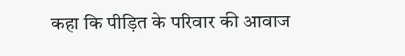कहा कि पीड़ित के परिवार की आवाज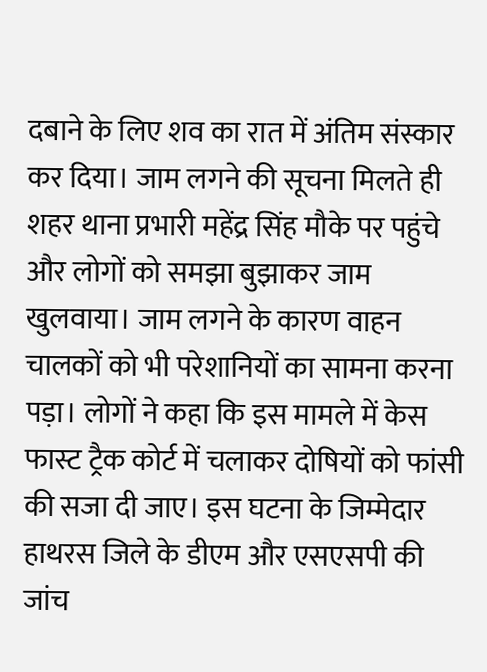दबाने के लिए शव का रात में अंतिम संस्कार कर दिया। जाम लगने की सूचना मिलते ही शहर थाना प्रभारी महेंद्र सिंह मौके पर पहुंचे और लोगों को समझा बुझाकर जाम खुलवाया। जाम लगने के कारण वाहन चालकों को भी परेशानियों का सामना करना पड़ा। लोगों ने कहा कि इस मामले में केस फास्ट ट्रैक कोर्ट में चलाकर दोषियों को फांसी की सजा दी जाए। इस घटना के जिम्मेदार हाथरस जिले के डीएम और एसएसपी की जांच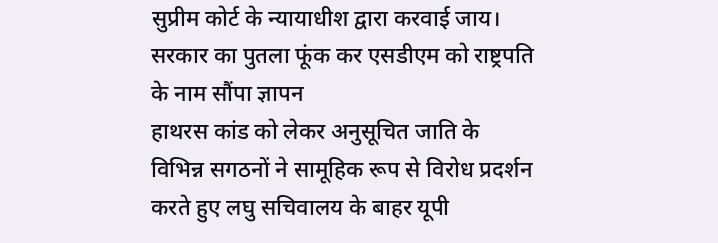सुप्रीम कोर्ट के न्यायाधीश द्वारा करवाई जाय।
सरकार का पुतला फूंक कर एसडीएम को राष्ट्रपति के नाम सौंपा ज्ञापन
हाथरस कांड को लेकर अनुसूचित जाति के विभिन्न सगठनों ने सामूहिक रूप से विरोध प्रदर्शन करते हुए लघु सचिवालय के बाहर यूपी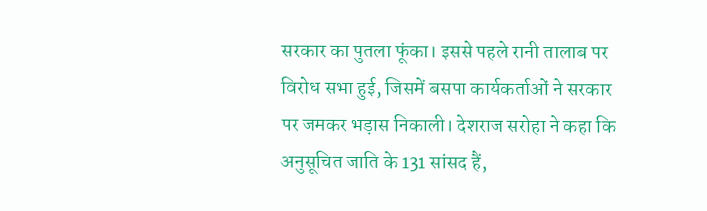सरकार का पुतला फूंका। इससे पहले रानी तालाब पर विरोध सभा हुई, जिसमें बसपा कार्यकर्ताओं ने सरकार पर जमकर भड़ास निकाली। देशराज सरोहा ने कहा कि अनुसूचित जाति के 131 सांसद हैं,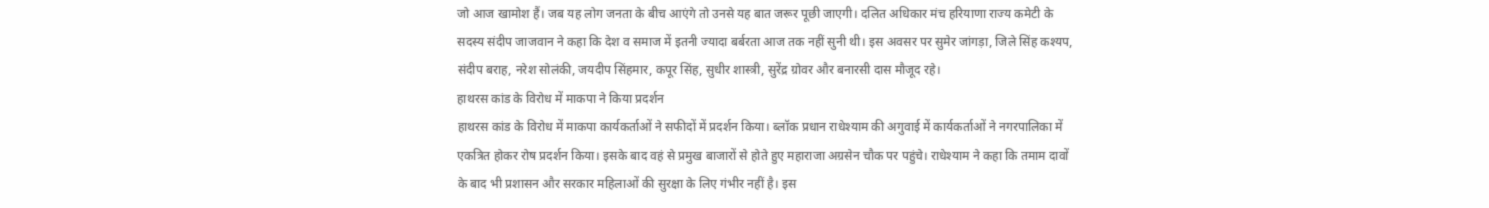जो आज खामोश हैं। जब यह लोग जनता के बीच आएंगे तो उनसे यह बात जरूर पूछी जाएगी। दलित अधिकार मंच हरियाणा राज्य कमेटी के सदस्य संदीप जाजवान ने कहा कि देश व समाज में इतनी ज्यादा बर्बरता आज तक नहीं सुनी थी। इस अवसर पर सुमेर जांगड़ा, जिले सिंह कश्यप, संदीप बराह, नरेश सोलंकी, जयदीप सिंहमार, कपूर सिंह, सुधीर शास्त्री, सुरेंद्र ग्रोवर और बनारसी दास मौजूद रहे।
हाथरस कांड के विरोध में माकपा ने किया प्रदर्शन
हाथरस कांड के विरोध में माकपा कार्यकर्ताओं ने सफीदों में प्रदर्शन किया। ब्लॉक प्रधान राधेश्याम की अगुवाई में कार्यकर्ताओं ने नगरपालिका में एकत्रित होकर रोष प्रदर्शन किया। इसके बाद वहं से प्रमुख बाजारों से होते हुए महाराजा अग्रसेन चौक पर पहुंचे। राधेश्याम ने कहा कि तमाम दावों के बाद भी प्रशासन और सरकार महिलाओं की सुरक्षा के लिए गंभीर नहीं है। इस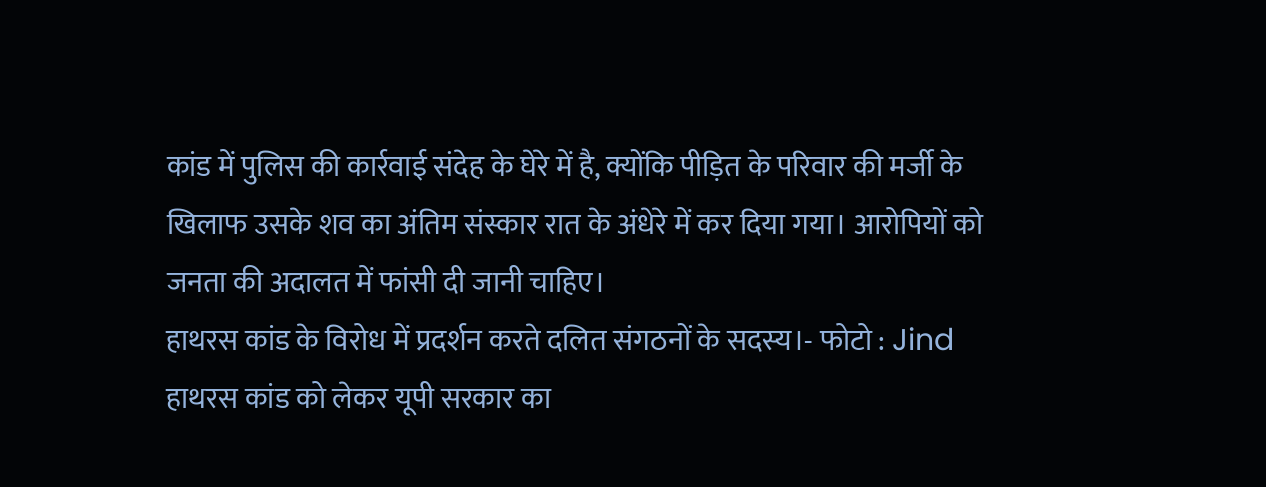कांड में पुलिस की कार्रवाई संदेह के घेरे में है, क्योंकि पीड़ित के परिवार की मर्जी के खिलाफ उसके शव का अंतिम संस्कार रात के अंधेरे में कर दिया गया। आरोपियों को जनता की अदालत में फांसी दी जानी चाहिए।
हाथरस कांड के विरोध में प्रदर्शन करते दलित संगठनों के सदस्य।- फोटो : Jind
हाथरस कांड को लेकर यूपी सरकार का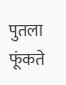पुतला फूंकते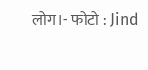लोग।- फोटो : Jind